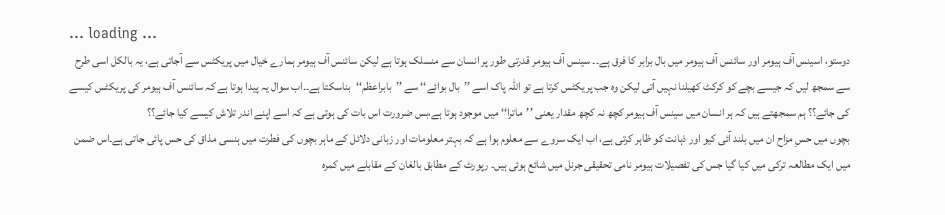... loading ...
دوستو، اسینس آف ہیومر اور سائنس آف ہیومر میں بال برابر کا فرق ہے۔۔ سینس آف ہیومر قدرتی طور پر انسان سے منسلک ہوتا ہے لیکن سائنس آف ہیومر ہمارے خیال میں پریکٹس سے آجاتی ہے، یہ بالکل اسی طرح سے سمجھ لیں کہ جیسے بچے کو کرکٹ کھیلنا نہیں آتی لیکن وہ جب پریکٹس کرتا ہے تو اللہ پاک اسے ’’بال بوائے‘‘ سے ’’بابراعظم‘‘بناسکتا ہے۔۔اب سوال یہ پیدا ہوتا ہے کہ سائنس آف ہیومر کی پریکٹس کیسے کی جائے؟؟ ہم سمجھتے ہیں کہ ہر انسان میں سینس آف ہیومر کچھ نہ کچھ مقدار یعنی ’’ماترا‘‘ میں موجود ہوتا ہے،بس ضرورت اس بات کی ہوتی ہے کہ اسے اپنے اندر تلاش کیسے کیا جائے؟؟
بچوں میں حسِ مزاح ان میں بلند آئی کیو اور ذہانت کو ظاہر کرتی ہے، اب ایک سروے سے معلوم ہوا ہے کہ بہتر معلومات اور زبانی دلائل کے ماہر بچوں کی فطرت میں ہنسی مذاق کی حس پائی جاتی ہے۔اس ضمن میں ایک مطالعہ ترکی میں کیا گیا جس کی تفصیلات ہیومر نامی تحقیقی جرنل میں شائع ہوئی ہیں۔ رپورٹ کے مطابق بالغان کے مقابلے میں کمرہ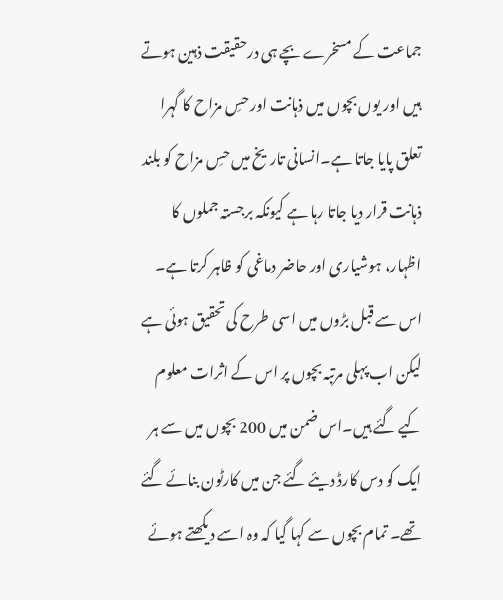جماعت کے مسخرے بچے ہی درحقیقت ذہین ہوتے ہیں اور یوں بچوں میں ذہانت اور حسِ مزاح کا گہرا تعلق پایا جاتا ہے۔انسانی تاریخ میں حسِ مزاح کو بلند ذہانت قرار دیا جاتا رہا ہے کیونکہ برجستہ جملوں کا اظہار، ہوشیاری اور حاضر دماغی کو ظاہر کرتا ہے۔ اس سے قبل بڑوں میں اسی طرح کی تحقیق ہوئی ہے لیکن اب پہلی مرتبہ بچوں پر اس کے اثرات معلوم کیے گئے ہیں۔اس ضمن میں 200 بچوں میں سے ہر ایک کو دس کارڈ دیئے گئے جن میں کارٹون بنائے گئے تھے۔ تمام بچوں سے کہا گیا کہ وہ اسے دیکھتے ہوئے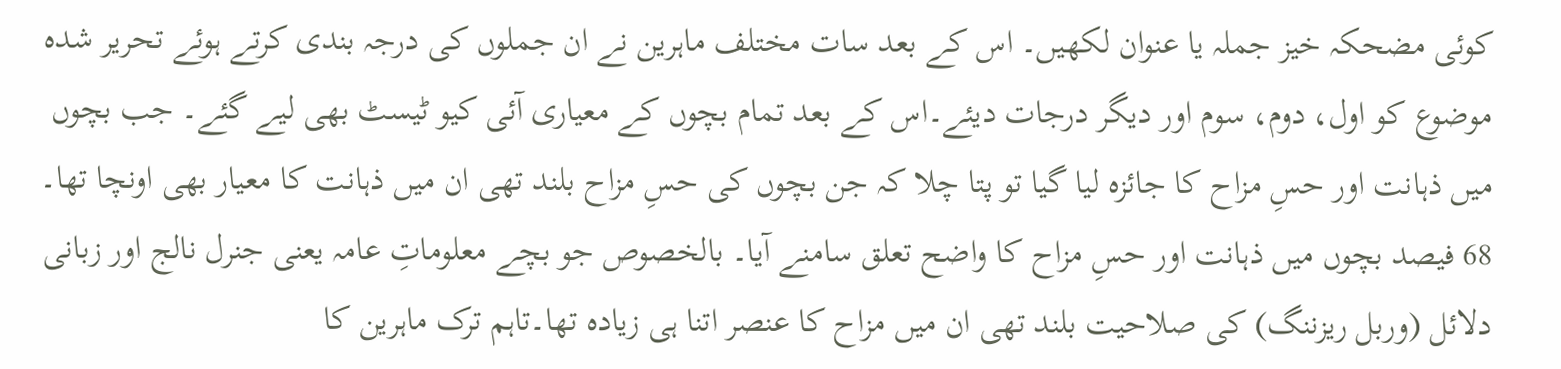کوئی مضحکہ خیز جملہ یا عنوان لکھیں۔ اس کے بعد سات مختلف ماہرین نے ان جملوں کی درجہ بندی کرتے ہوئے تحریر شدہ موضوع کو اول، دوم، سوم اور دیگر درجات دیئے۔اس کے بعد تمام بچوں کے معیاری آئی کیو ٹیسٹ بھی لیے گئے۔ جب بچوں میں ذہانت اور حسِ مزاح کا جائزہ لیا گیا تو پتا چلا کہ جن بچوں کی حسِ مزاح بلند تھی ان میں ذہانت کا معیار بھی اونچا تھا۔ 68 فیصد بچوں میں ذہانت اور حسِ مزاح کا واضح تعلق سامنے آیا۔ بالخصوص جو بچے معلوماتِ عامہ یعنی جنرل نالج اور زبانی دلائل (وربل ریزننگ) کی صلاحیت بلند تھی ان میں مزاح کا عنصر اتنا ہی زیادہ تھا۔تاہم ترک ماہرین کا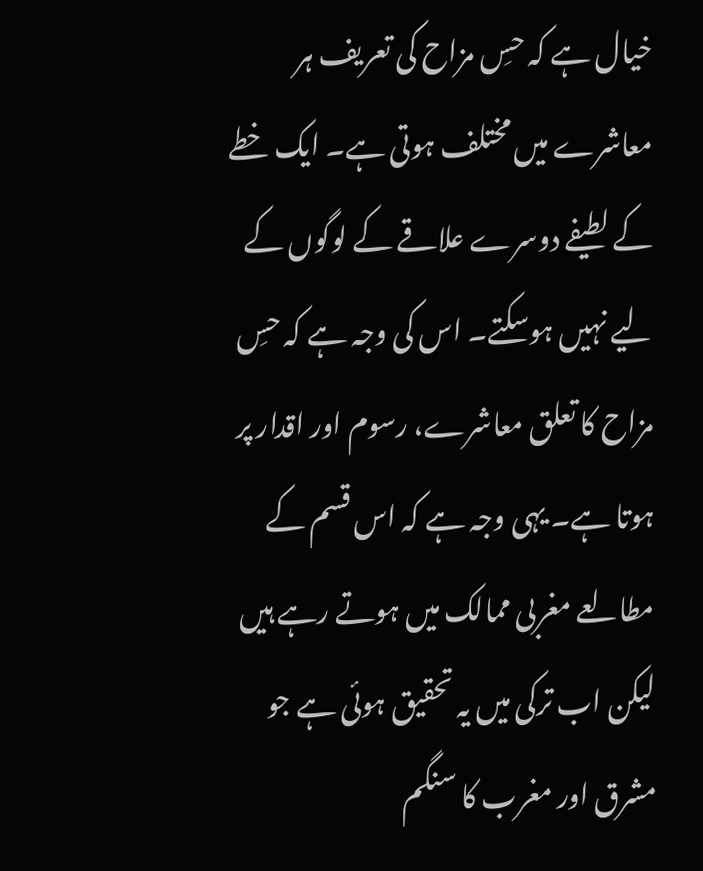خیال ہے کہ حسِ مزاح کی تعریف ہر معاشرے میں مختلف ہوتی ہے۔ ایک خطے کے لطیفے دوسرے علاقے کے لوگوں کے لیے نہیں ہوسکتے۔ اس کی وجہ ہے کہ حسِ مزاح کا تعلق معاشرے، رسوم اور اقدار پر ہوتا ہے۔ یہی وجہ ہے کہ اس قسم کے مطالعے مغربی ممالک میں ہوتے رہے ہیں لیکن اب ترکی میں یہ تحقیق ہوئی ہے جو مشرق اور مغرب کا سنگم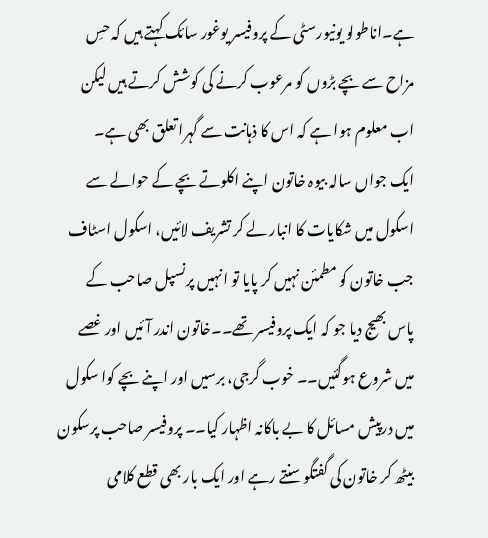ہے۔اناطولو یونیورسٹی کے پروفیسر یوغور سائک کہتے ہیں کہ حسِ مزاح سے بچے بڑوں کو مرعوب کرنے کی کوشش کرتے ہیں لیکن اب معلوم ہوا ہے کہ اس کا ذہانت سے گہرا تعلق بھی ہے۔
ایک جواں سالہ بیوہ خاتون اپنے اکلوتے بچے کے حوالے سے اسکول میں شکایات کا انبار لے کر تشریف لائیں، اسکول اسٹاف جب خاتون کو مطمئن نہیں کر پایا تو انہیں پرنسپل صاحب کے پاس بھیج دیا جو کہ ایک پروفیسر تھے۔۔خاتون اندر آئیں اور غصے میں شروع ہوگئیں۔۔ خوب گرجی، برسیں اور اپنے بچے کوا سکول میں درپیش مسائل کا بے باکانہ اظہار کیا۔۔ پروفیسر صاحب پرسکون بیٹھ کر خاتون کی گفتگو سنتے رہے اور ایک بار بھی قطع کلامی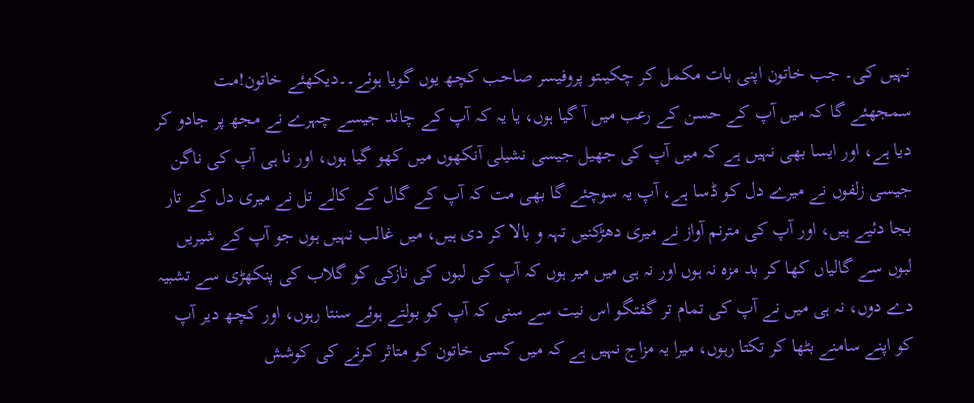نہیں کی۔ جب خاتون اپنی بات مکمل کر چکیںتو پروفیسر صاحب کچھ یوں گویا ہوئے۔۔دیکھئے خاتون!مت سمجھئے گا کہ میں آپ کے حسن کے رعب میں آ گیا ہوں، یا یہ کہ آپ کے چاند جیسے چہرے نے مجھ پر جادو کر دیا ہے، اور ایسا بھی نہیں ہے کہ میں آپ کی جھیل جیسی نشیلی آنکھوں میں کھو گیا ہوں، اور نا ہی آپ کی ناگن جیسی زلفوں نے میرے دل کو ڈسا ہے، آپ یہ سوچئے گا بھی مت کہ آپ کے گال کے کالے تل نے میری دل کے تار بجا دئیے ہیں، اور آپ کی مترنم آواز نے میری دھڑکنیں تہہ و بالا کر دی ہیں، میں غالب نہیں ہوں جو آپ کے شیریں لبوں سے گالیاں کھا کر بد مزہ نہ ہوں اور نہ ہی میں میر ہوں کہ آپ کی لبوں کی نازکی کو گلاب کی پنکھڑی سے تشبیہ دے دوں، نہ ہی میں نے آپ کی تمام تر گفتگو اس نیت سے سنی کہ آپ کو بولتے ہوئے سنتا رہوں، اور کچھ دیر آپ کو اپنے سامنے بٹھا کر تکتا رہوں، میرا یہ مزاج نہیں ہے کہ میں کسی خاتون کو متاثر کرنے کی کوشش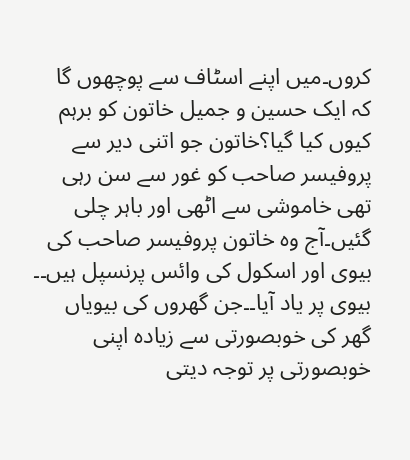کروں۔میں اپنے اسٹاف سے پوچھوں گا کہ ایک حسین و جمیل خاتون کو برہم کیوں کیا گیا؟خاتون جو اتنی دیر سے پروفیسر صاحب کو غور سے سن رہی تھی خاموشی سے اٹھی اور باہر چلی گئیں۔آج وہ خاتون پروفیسر صاحب کی بیوی اور اسکول کی وائس پرنسپل ہیں۔۔
بیوی پر یاد آیا۔۔جن گھروں کی بیویاں گھر کی خوبصورتی سے زیادہ اپنی خوبصورتی پر توجہ دیتی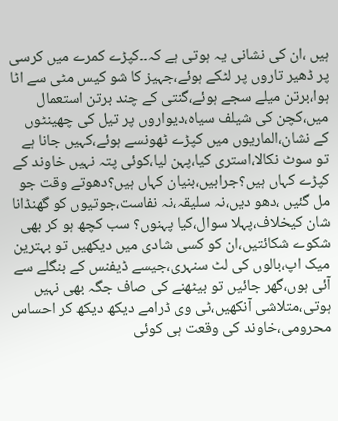ہیں ،ان کی نشانی یہ ہوتی ہے کہ۔۔کپڑے کمرے میں کرسی پر ڈھیر تاروں پر لٹکے ہوئے،جہیز کا شو کیس مٹی سے اٹا ہوا،برتن میلے سجے ہوئے،گنتی کے چند برتن استعمال میں،کچن کی شیلف سیاہ،دیواروں پر تیل کی چھینٹوں کے نشان،الماریوں میں کپڑے ٹھونسے ہوئے،کہیں جانا ہے تو سوٹ نکالا،استری کیا،پہن لیا،کوئی پتہ نہیں خاوند کے کپڑے کہاں ہیں؟جرابیں،بنیان کہاں ہیں؟دھوتے وقت جو مل گئیں ،دھو دیں،نہ سلیقہ،نہ نفاست،جوتیوں کو گھنڈانا شان کیخلاف،پہلا سوال،کیا پہنوں؟ سب کچھ ہو کر بھی شکوے شکائتیں،ان کو کسی شادی میں دیکھیں تو بہترین میک اپ،بالوں کی لٹ سنہری،جیسے ڈیفنس کے بنگلے سے آئی ہوں،گھر جائیں تو بیٹھنے کی صاف جگہ بھی نہیں ہوتی،متلاشی آنکھیں،ٹی وی ڈرامے دیکھ دیکھ کر احساس محرومی،خاوند کی وقعت ہی کوئی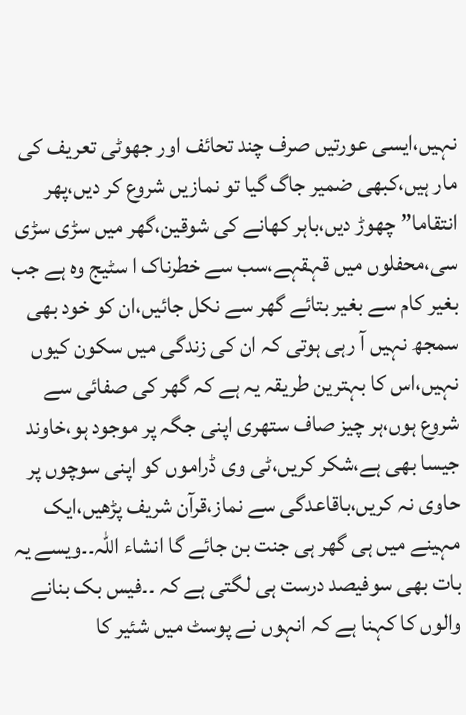نہیں،ایسی عورتیں صرف چند تحائف اور جھوٹی تعریف کی مار ہیں،کبھی ضمیر جاگ گیا تو نمازیں شروع کر دیں،پھر انتقاما” چھوڑ دیں،باہر کھانے کی شوقین،گھر میں سڑی سڑی سی،محفلوں میں قہقہے،سب سے خطرناک ا سٹیج وہ ہے جب بغیر کام سے بغیر بتائے گھر سے نکل جائیں،ان کو خود بھی سمجھ نہیں آ رہی ہوتی کہ ان کی زندگی میں سکون کیوں نہیں،اس کا بہترین طریقہ یہ ہے کہ گھر کی صفائی سے شروع ہوں،ہر چیز صاف ستھری اپنی جگہ پر موجود ہو،خاوند جیسا بھی ہے،شکر کریں،ٹی وی ڈراموں کو اپنی سوچوں پر حاوی نہ کریں،باقاعدگی سے نماز،قرآن شریف پڑھیں،ایک مہینے میں ہی گھر ہی جنت بن جائے گا انشاء اللہ۔۔ویسے یہ بات بھی سوفیصد درست ہی لگتی ہے کہ ۔۔فیس بک بنانے والوں کا کہنا ہے کہ انہوں نے پوسٹ میں شئیر کا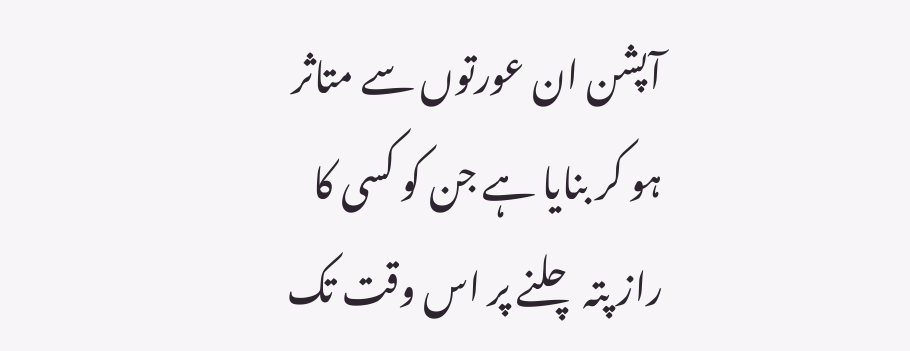آپشن ان عورتوں سے متاثر ہو کر بنایا ہے جن کو کسی کا راز پتہ چلنے پر اس وقت تک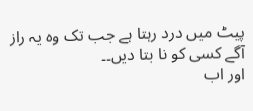پیٹ میں درد رہتا ہے جب تک وہ یہ راز آگے کسی کو نا بتا دیں۔۔
اور اب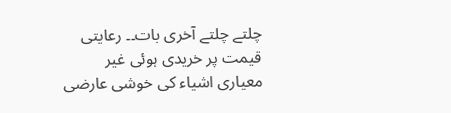چلتے چلتے آخری بات۔۔ رعایتی قیمت پر خریدی ہوئی غیر معیاری اشیاء کی خوشی عارضی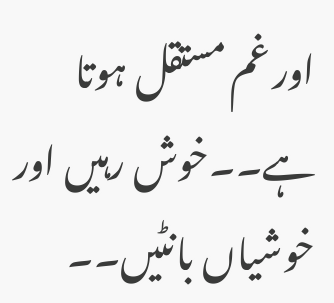اور غم مستقل ہوتا ہے۔۔خوش رہیں اور خوشیاں بانٹیں۔۔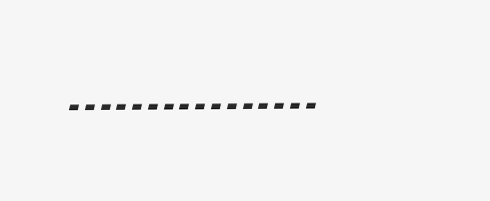۔۔۔۔۔۔۔۔۔۔۔۔۔۔۔۔